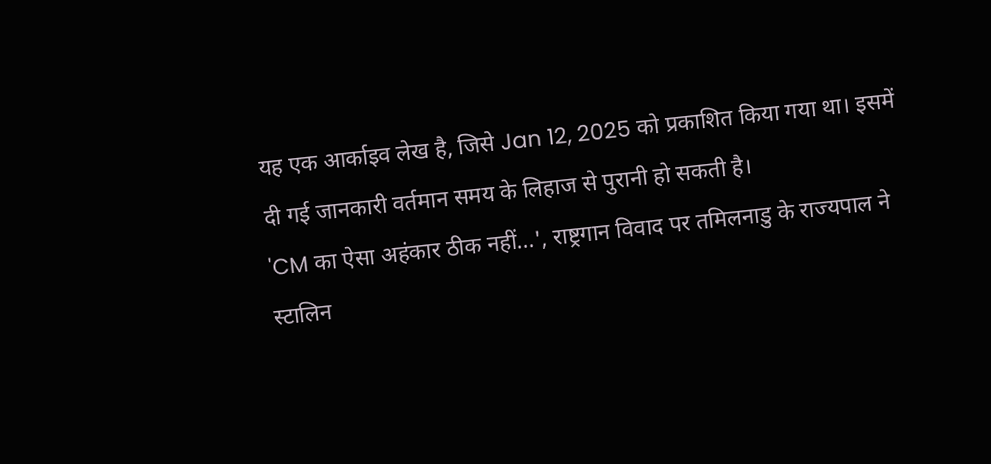यह एक आर्काइव लेख है, जिसे Jan 12, 2025 को प्रकाशित किया गया था। इसमें दी गई जानकारी वर्तमान समय के लिहाज से पुरानी हो सकती है।
'CM का ऐसा अहंकार ठीक नहीं...', राष्ट्रगान विवाद पर तमिलनाडु के राज्यपाल ने स्टालिन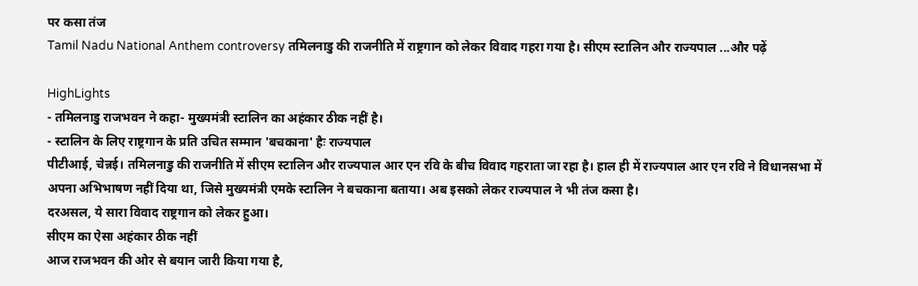पर कसा तंज
Tamil Nadu National Anthem controversy तमिलनाडु की राजनीति में राष्ट्रगान को लेकर विवाद गहरा गया है। सीएम स्टालिन और राज्यपाल ...और पढ़ें

HighLights
- तमिलनाडु राजभवन ने कहा- मुख्यमंत्री स्टालिन का अहंकार ठीक नहीं है।
- स्टालिन के लिए राष्ट्रगान के प्रति उचित सम्मान 'बचकाना' हैः राज्यपाल
पीटीआई, चेन्नई। तमिलनाडु की राजनीति में सीएम स्टालिन और राज्यपाल आर एन रवि के बीच विवाद गहराता जा रहा है। हाल ही में राज्यपाल आर एन रवि ने विधानसभा में अपना अभिभाषण नहीं दिया था, जिसे मुख्यमंत्री एमके स्टालिन ने बचकाना बताया। अब इसको लेकर राज्यपाल ने भी तंज कसा है।
दरअसल, ये सारा विवाद राष्ट्रगान को लेकर हुआ।
सीएम का ऐसा अहंकार ठीक नहीं
आज राजभवन की ओर से बयान जारी किया गया है,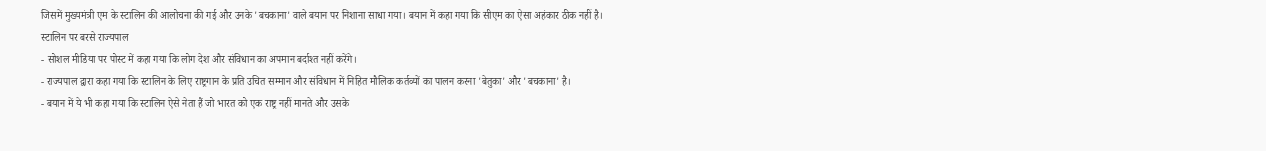जिसमें मुख्यमंत्री एम के स्टालिन की आलोचना की गई और उनके 'बचकाना' वाले बयान पर निशाना साधा गया। बयान में कहा गया कि सीएम का ऐसा अहंकार ठीक नहीं है।
स्टालिन पर बरसे राज्यपाल
- सोशल मीडिया पर पोस्ट में कहा गया कि लोग देश और संविधान का अपमान बर्दाश्त नहीं करेंगे।
- राज्यपाल द्वारा कहा गया कि स्टालिन के लिए राष्ट्रगान के प्रति उचित सम्मान और संविधान में निहित मौलिक कर्तव्यों का पालन करना 'बेतुका' और 'बचकाना' है।
- बयान में ये भी कहा गया कि स्टालिन ऐसे नेता हैं जो भारत को एक राष्ट्र नहीं मानते और उसके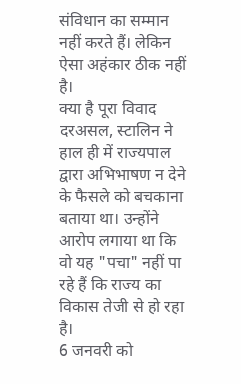संविधान का सम्मान नहीं करते हैं। लेकिन ऐसा अहंकार ठीक नहीं है।
क्या है पूरा विवाद
दरअसल, स्टालिन ने हाल ही में राज्यपाल द्वारा अभिभाषण न देने के फैसले को बचकाना बताया था। उन्होंने आरोप लगाया था कि वो यह "पचा" नहीं पा रहे हैं कि राज्य का विकास तेजी से हो रहा है।
6 जनवरी को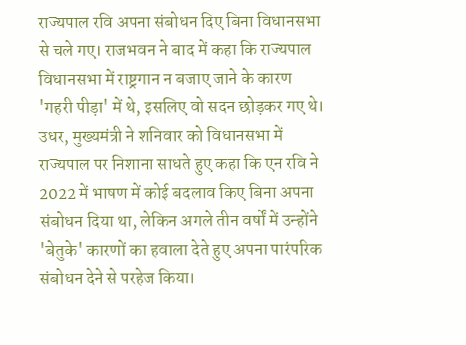राज्यपाल रवि अपना संबोधन दिए बिना विधानसभा से चले गए। राजभवन ने बाद में कहा कि राज्यपाल विधानसभा में राष्ट्रगान न बजाए जाने के कारण 'गहरी पीड़ा' में थे, इसलिए वो सदन छोड़कर गए थे।
उधर, मुख्यमंत्री ने शनिवार को विधानसभा में राज्यपाल पर निशाना साधते हुए कहा कि एन रवि ने 2022 में भाषण में कोई बदलाव किए बिना अपना संबोधन दिया था, लेकिन अगले तीन वर्षों में उन्होंने 'बेतुके' कारणों का हवाला देते हुए अपना पारंपरिक संबोधन देने से परहेज किया।